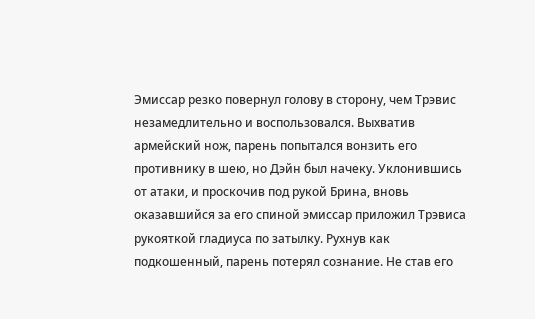Эмиссар резко повернул голову в сторону, чем Трэвис незамедлительно и воспользовался. Выхватив армейский нож, парень попытался вонзить его противнику в шею, но Дэйн был начеку. Уклонившись от атаки, и проскочив под рукой Брина, вновь оказавшийся за его спиной эмиссар приложил Трэвиса рукояткой гладиуса по затылку. Рухнув как подкошенный, парень потерял сознание. Не став его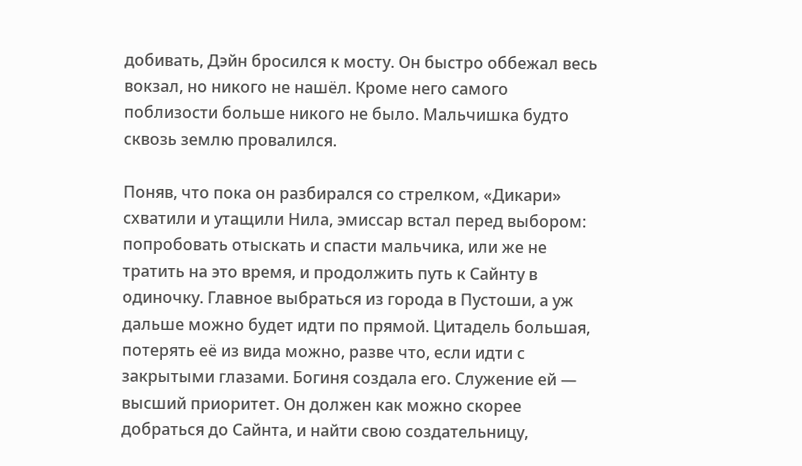добивать, Дэйн бросился к мосту. Он быстро оббежал весь вокзал, но никого не нашёл. Кроме него самого поблизости больше никого не было. Мальчишка будто сквозь землю провалился.

Поняв, что пока он разбирался со стрелком, «Дикари» схватили и утащили Нила, эмиссар встал перед выбором: попробовать отыскать и спасти мальчика, или же не тратить на это время, и продолжить путь к Сайнту в одиночку. Главное выбраться из города в Пустоши, а уж дальше можно будет идти по прямой. Цитадель большая, потерять её из вида можно, разве что, если идти с закрытыми глазами. Богиня создала его. Служение ей — высший приоритет. Он должен как можно скорее добраться до Сайнта, и найти свою создательницу,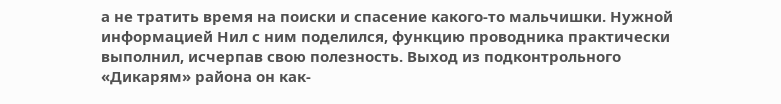а не тратить время на поиски и спасение какого-то мальчишки. Нужной информацией Нил с ним поделился, функцию проводника практически выполнил, исчерпав свою полезность. Выход из подконтрольного «Дикарям» района он как-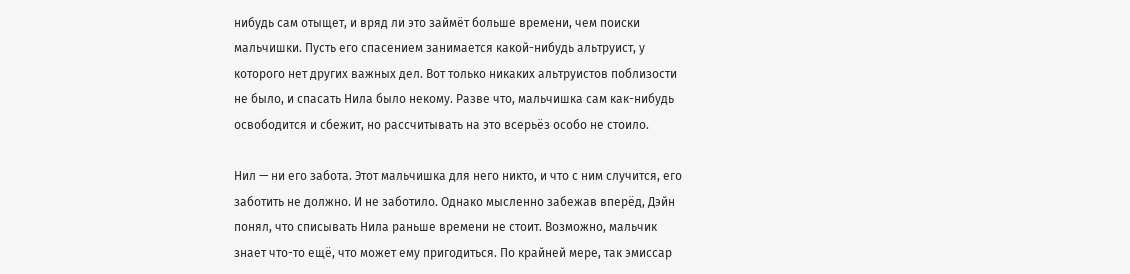нибудь сам отыщет, и вряд ли это займёт больше времени, чем поиски мальчишки. Пусть его спасением занимается какой-нибудь альтруист, у которого нет других важных дел. Вот только никаких альтруистов поблизости не было, и спасать Нила было некому. Разве что, мальчишка сам как-нибудь освободится и сбежит, но рассчитывать на это всерьёз особо не стоило.

Нил — ни его забота. Этот мальчишка для него никто, и что с ним случится, его заботить не должно. И не заботило. Однако мысленно забежав вперёд, Дэйн понял, что списывать Нила раньше времени не стоит. Возможно, мальчик знает что-то ещё, что может ему пригодиться. По крайней мере, так эмиссар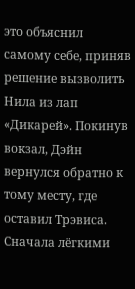это объяснил самому себе, приняв решение вызволить Нила из лап «Дикарей». Покинув вокзал, Дэйн вернулся обратно к тому месту, где оставил Трэвиса. Сначала лёгкими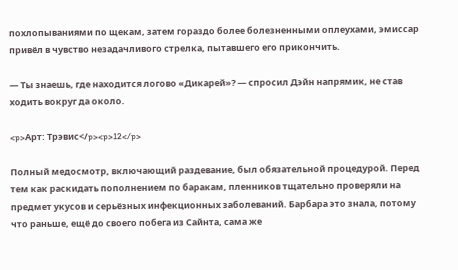похлопываниями по щекам, затем гораздо более болезненными оплеухами, эмиссар привёл в чувство незадачливого стрелка, пытавшего его прикончить.

— Ты знаешь, где находится логово «Дикарей»? — спросил Дэйн напрямик, не став ходить вокруг да около.

<p>Арт: Трэвис</p><p>12</p>

Полный медосмотр, включающий раздевание, был обязательной процедурой. Перед тем как раскидать пополнением по баракам, пленников тщательно проверяли на предмет укусов и серьёзных инфекционных заболеваний. Барбара это знала, потому что раньше, ещё до своего побега из Сайнта, сама же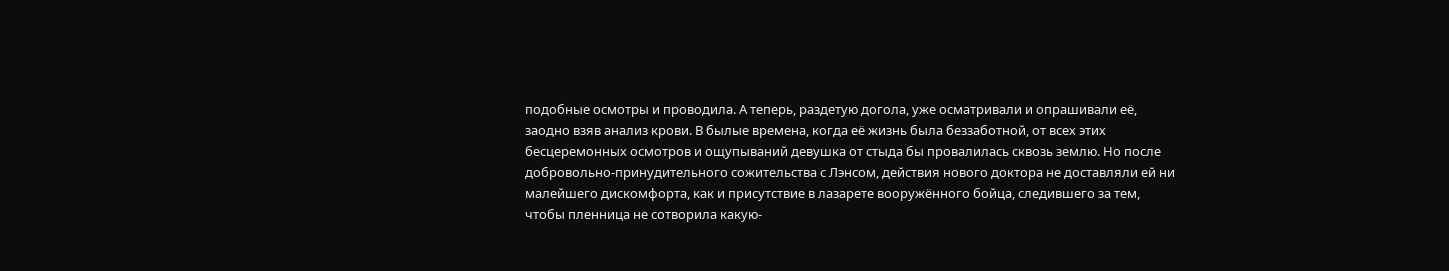подобные осмотры и проводила. А теперь, раздетую догола, уже осматривали и опрашивали её, заодно взяв анализ крови. В былые времена, когда её жизнь была беззаботной, от всех этих бесцеремонных осмотров и ощупываний девушка от стыда бы провалилась сквозь землю. Но после добровольно-принудительного сожительства с Лэнсом, действия нового доктора не доставляли ей ни малейшего дискомфорта, как и присутствие в лазарете вооружённого бойца, следившего за тем, чтобы пленница не сотворила какую-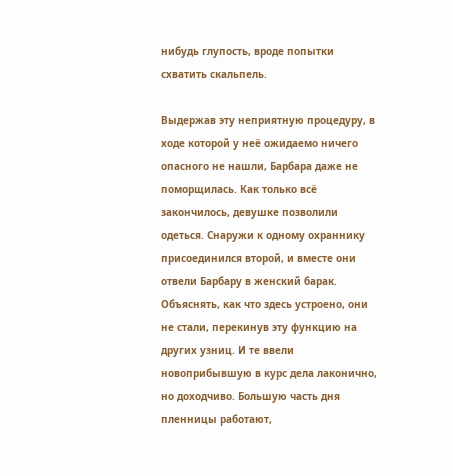нибудь глупость, вроде попытки схватить скальпель.

Выдержав эту неприятную процедуру, в ходе которой у неё ожидаемо ничего опасного не нашли, Барбара даже не поморщилась. Как только всё закончилось, девушке позволили одеться. Снаружи к одному охраннику присоединился второй, и вместе они отвели Барбару в женский барак. Объяснять, как что здесь устроено, они не стали, перекинув эту функцию на других узниц. И те ввели новоприбывшую в курс дела лаконично, но доходчиво. Большую часть дня пленницы работают,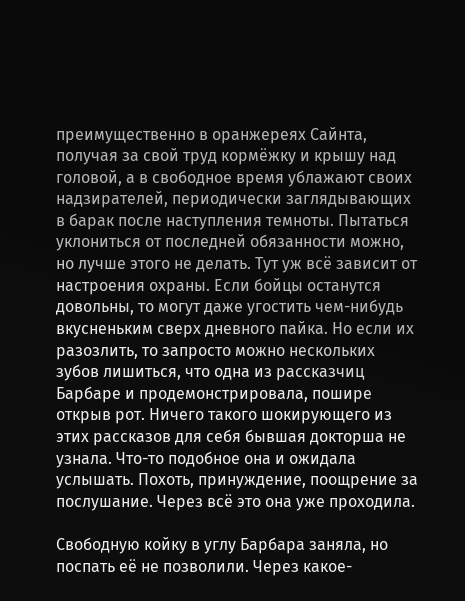преимущественно в оранжереях Сайнта, получая за свой труд кормёжку и крышу над головой, а в свободное время ублажают своих надзирателей, периодически заглядывающих в барак после наступления темноты. Пытаться уклониться от последней обязанности можно, но лучше этого не делать. Тут уж всё зависит от настроения охраны. Если бойцы останутся довольны, то могут даже угостить чем-нибудь вкусненьким сверх дневного пайка. Но если их разозлить, то запросто можно нескольких зубов лишиться, что одна из рассказчиц Барбаре и продемонстрировала, пошире открыв рот. Ничего такого шокирующего из этих рассказов для себя бывшая докторша не узнала. Что-то подобное она и ожидала услышать. Похоть, принуждение, поощрение за послушание. Через всё это она уже проходила.

Свободную койку в углу Барбара заняла, но поспать её не позволили. Через какое-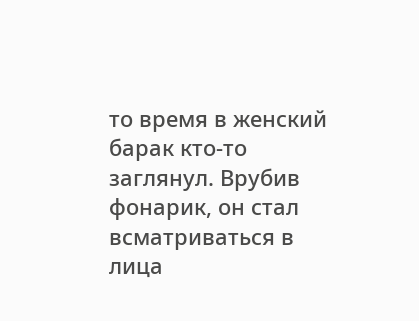то время в женский барак кто-то заглянул. Врубив фонарик, он стал всматриваться в лица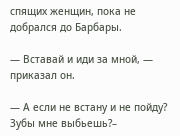спящих женщин, пока не добрался до Барбары.

— Вставай и иди за мной, — приказал он.

— А если не встану и не пойду? Зубы мне выбьешь?–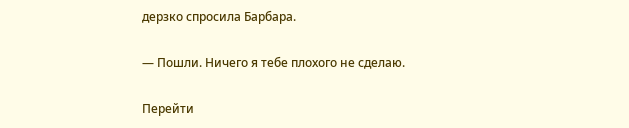дерзко спросила Барбара.

— Пошли. Ничего я тебе плохого не сделаю.

Перейти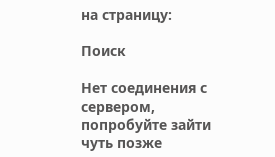на страницу:

Поиск

Нет соединения с сервером, попробуйте зайти чуть позже